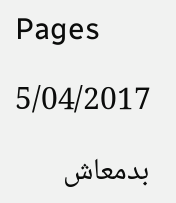Pages

5/04/2017

بدمعاش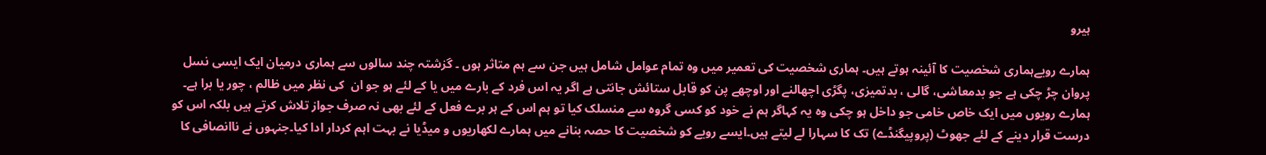ہیرو

ہمارے رویےہماری شخصیت کا آئینہ ہوتے ہیں۔ ہماری شخصیت کی تعمیر میں وہ تمام عوامل شامل ہیں جن سے ہم متاثر ہوں ۔ گزشتہ چند سالوں سے ہماری درمیان ایک ایسی نسل پروان چڑ چکی ہے جو بدمعاشی، گالی ، بدتمیزی، پگڑی اچھالنے اور اوچھے پن کو قابل ستائش جانتی ہے اگر یہ اس فرد کے بارے میں یا کے لئے ہو جو ان  کی نظر میں ظالم ، چور یا برا ہے۔
ہمارے رویوں میں ایک خاص خامی جو داخل ہو چکی وہ یہ کہاگر ہم نے خود کو کسی گروہ سے منسلک کیا تو ہم اس کے ہر برے فعل کے لئے بھی نہ صرف جواز تلاش کرتے ہیں بلکہ اس کو درست قرار دینے کے لئے جھوٹ (پروپیگنڈے) تک کا سہارا لے لیتے ہیں۔ایسے رویے کو شخصیت کا حصہ بنانے میں ہمارے لکھاریوں و میڈیا نے بہت اہم کردار ادا کیا۔جنہوں نے ناانصافی کا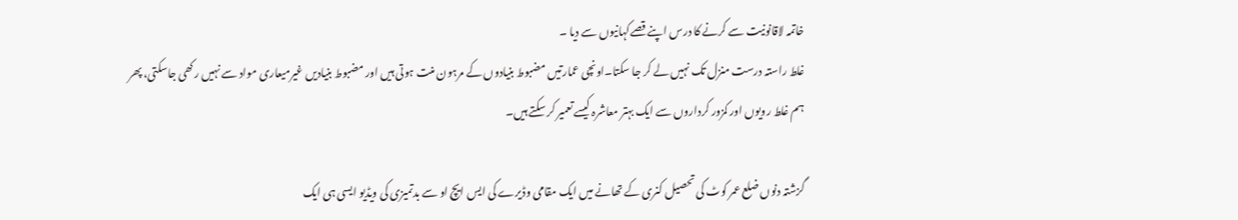خاتمہ لاقانونیت سے کرنے کا درس اپنے قصےکہانیوں سے دیا ۔
غلط راستہ درست منزل تک نہیں لے کر جا سکتا۔اونچی عمارتیں مضبوط بنیادوں کے مرہون منت ہوتی ہیں اور مضبوط بنیادیں غیرمیعاری مواد سے نہیں رکھی جاسکتی، پھر ہم غلط رویوں اور کمزور کرداروں سے ایک بہتر معاشرہ کیسے تعمیر کر سکتے ہیں۔

گزشتہ دنوں ضلع عمر کوٹ کی تحصیل کنری کے تھانے میں ایک مقامی وڈیرے کی ایس ایچ او سے بدتمیزی کی ویڈیو ایسی ہی ایک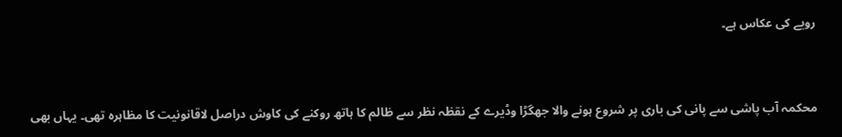رویے کی عکاس ہے۔


محکمہ آب پاشی سے پانی کی باری پر شروع ہونے والا جھگڑا وڈیرے کے نقظہ نظر سے ظالم کا ہاتھ روکنے کی کاوش دراصل لاقانونیت کا مظاہرہ تھی۔ یہاں بھی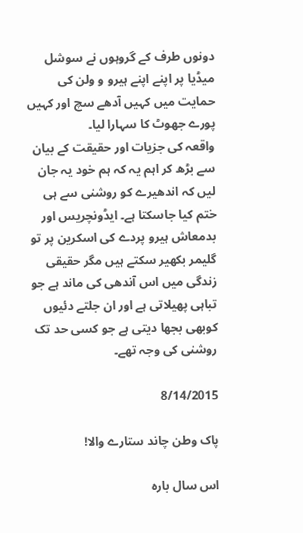دونوں طرف کے گروہوں نے سوشل میڈیا پر اپنے اپنے ہیرو و ولن کی حمایت میں کہیں آدھے سچ اور کہیں پورے جھوٹ کا سہارا لیا۔
واقعہ کی جزیات اور حقیقت کے بیان سے بڑھ کر اہم یہ کہ ہم خود یہ جان لیں کہ اندھیرے کو روشنی سے ہی ختم کیا جاسکتا ہے۔ ایڈونچریس اور بدمعاش ہیرو پردے کی اسکرین پر تو گلیمر بکھیر سکتے ہیں مگر حقیقی زندگی میں اس آندھی کی ماند ہے جو تباہی پھیلاتی ہے اور ان جلتے دئیوں کوبھی بجھا دیتی ہے جو کسی حد تک روشنی کی وجہ تھے۔

8/14/2015

پاک وطن چاند ستارے والا!

اس سال بارہ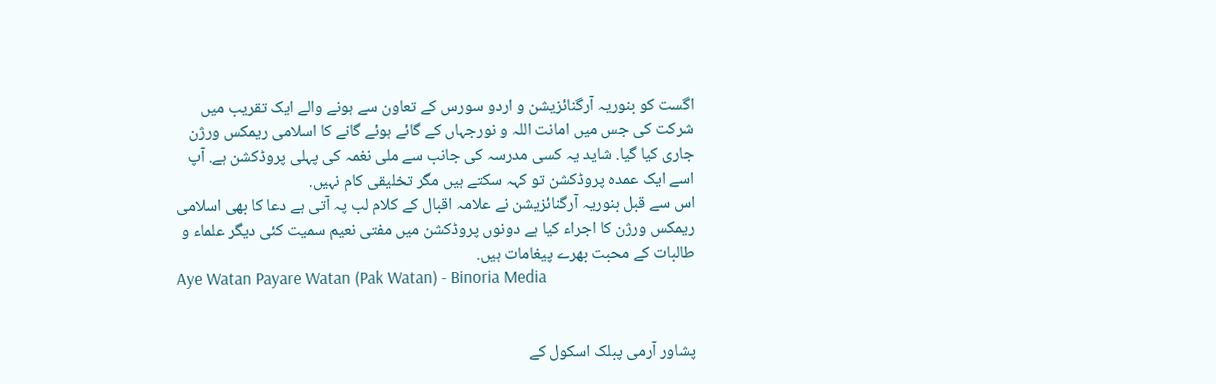اگست کو بنوریہ آرگنائزیشن و اردو سورس کے تعاون سے ہونے والے ایک تقریب میں شرکت کی جس میں امانت اللہ و نورجہاں کے گائے ہوئے گانے کا اسلامی ریمکس ورژن جاری کیا گیا. شاید یہ کسی مدرسہ کی جانب سے ملی نغمہ کی پہلی پروڈکشن ہے. آپ اسے ایک عمدہ پروڈکشن تو کہہ سکتے ہیں مگر تخلیقی کام نہیں.
اس سے قبل بنوریہ آرگنائزیشن نے علامہ اقبال کے کلام لب پہ آتی ہے دعا کا بھی اسلامی ریمکس ورژن کا اجراء کیا ہے دونوں پروڈکشن میں مفتی نعیم سمیت کئی دیگر علماء و طالبات کے محبت بھرے پیغامات ہیں.
Aye Watan Payare Watan (Pak Watan) - Binoria Media


پشاور آرمی پبلک اسکول کے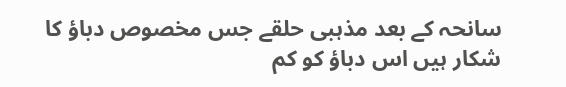سانحہ کے بعد مذہبی حلقے جس مخصوص دباؤ کا شکار ہیں اس دباؤ کو کم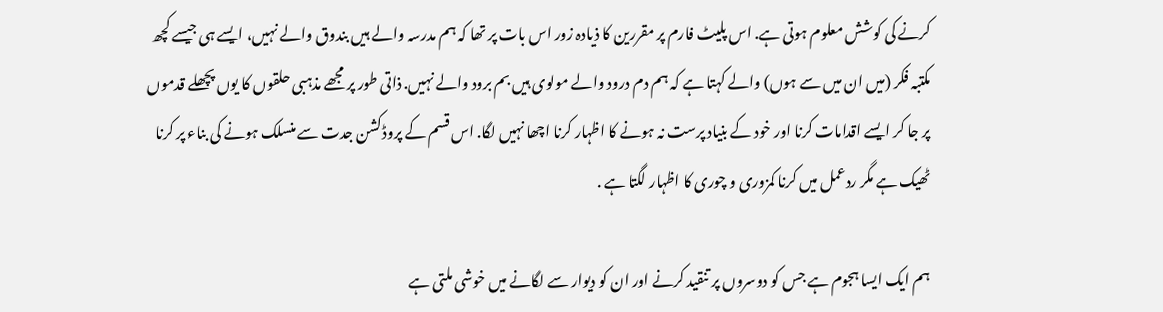کرنے کی کوشش معلوم ہوتی ہے. اس پلیٹ فارم پر مقررین کا ذیادہ زور اس بات پر تھا کہ ہم مدرسہ والے ہیں بندوق والے نہیں، ایسے ہی جیسے کچھ مکتبہ فکر (میں ان میں سے ہوں) والے کہتا ہے کہ ہم دم درود والے مولوی ہیں بم برود والے نہیں. ذاتی طور پر مجھے مذہبی حلقوں کا یوں پچھلے قدموں پر جا کر ایسے اقدامات کرنا اور خود کے بنیاد پرست نہ ہونے کا اظہار کرنا اچھا نہیں لگا. اس قسم کے پروڈکشن جدت سے منسلک ہونے کی بناء پر کرنا ٹھیک ہے مگر ردعمل میں کرنا کمزوری و چوری کا اظہار لگتا ہے .

ہم ایک ایسا ہجوم ہے جس کو دوسروں پر تنقید کرنے اور ان کو دیوار سے لگانے میں خوشی ملتی ہے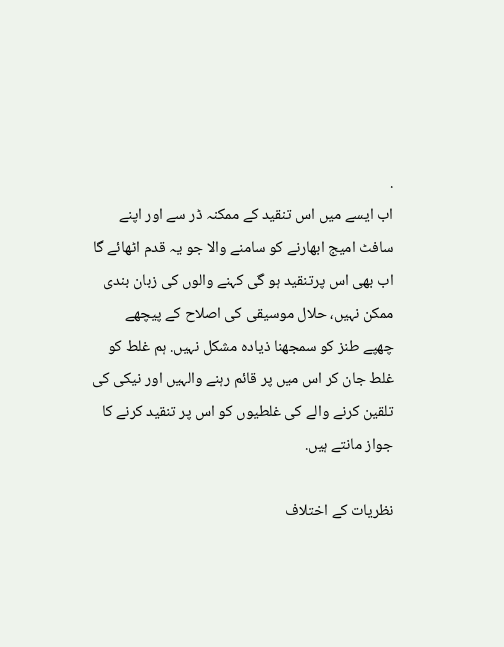.
اب ایسے میں اس تنقید کے ممکنہ ڈر سے اور اپنے سافٹ امیج ابھارنے کو سامنے والا جو یہ قدم اٹھائے گا اب بھی اس پرتنقید ہو گی کہنے والوں کی زبان بندی ممکن نہیں، حلال موسیقی کی اصلاح کے پیچھے چھپے طنز کو سمجھنا ذیادہ مشکل نہیں. ہم غلط کو غلط جان کر اس میں پر قائم رہنے والہیں اور نیکی کی تلقین کرنے والے کی غلطیوں کو اس پر تنقید کرنے کا جواز مانتے ہیں.

نظریات کے اختلاف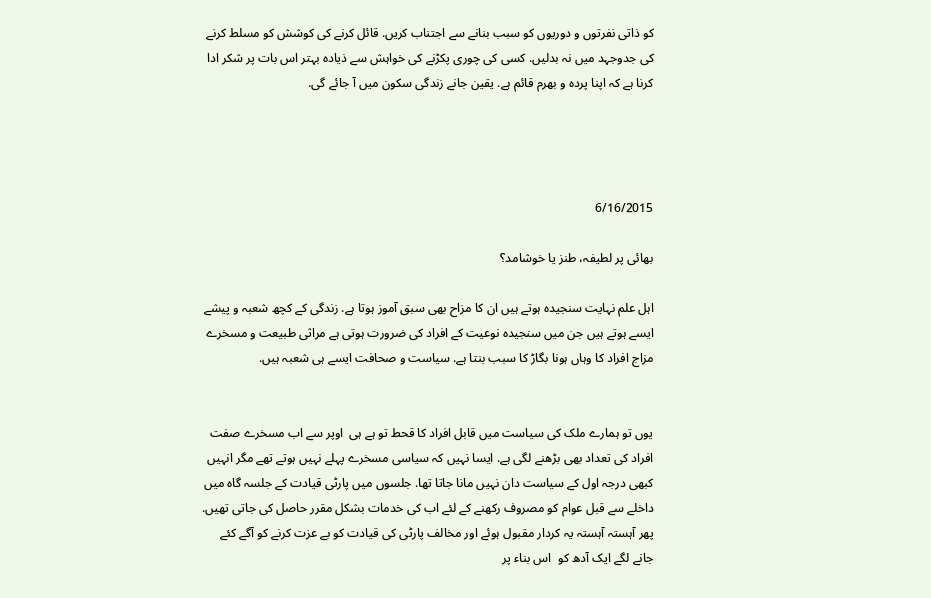کو ذاتی نفرتوں و دوریوں کو سبب بنانے سے اجتناب کریں. قائل کرنے کی کوشش کو مسلط کرنے کی جدوجہد میں نہ بدلیں. کسی کی چوری پکڑنے کی خواہش سے ذیادہ بہتر اس بات پر شکر ادا کرنا ہے کہ اپنا پردہ و بھرم قائم ہے. یقین جانے زندگی سکون میں آ جائے گی.




6/16/2015

بھائی پر لطیفہ، طنز یا خوشامد؟

اہل علم نہایت سنجیدہ ہوتے ہیں ان کا مزاح بھی سبق آموز ہوتا ہے. زندگی کے کچھ شعبہ و پیشے ایسے ہوتے ہیں جن میں سنجیدہ نوعیت کے افراد کی ضرورت ہوتی ہے مراثی طبیعت و مسخرے مزاج افراد کا وہاں ہونا بگاڑ کا سبب بنتا ہے. سیاست و صحافت ایسے ہی شعبہ ہیں.


یوں تو ہمارے ملک کی سیاست میں قابل افراد کا قحط تو ہے ہی  اوپر سے اب مسخرے صفت افراد کی تعداد بھی بڑھنے لگی ہے. ایسا نہیں کہ سیاسی مسخرے پہلے نہیں ہوتے تھے مگر انہیں کبھی درجہ اول کے سیاست دان نہیں مانا جاتا تھا. جلسوں میں پارٹی قیادت کے جلسہ گاہ میں داخلے سے قبل عوام کو مصروف رکھنے کے لئے اب کی خدمات بشکل مقرر حاصل کی جاتی تھیں. پھر آہستہ آہستہ یہ کردار مقبول ہوئے اور مخالف پارٹی کی قیادت کو بے عزت کرنے کو آگے کئے جانے لگے ایک آدھ کو  اس بناء پر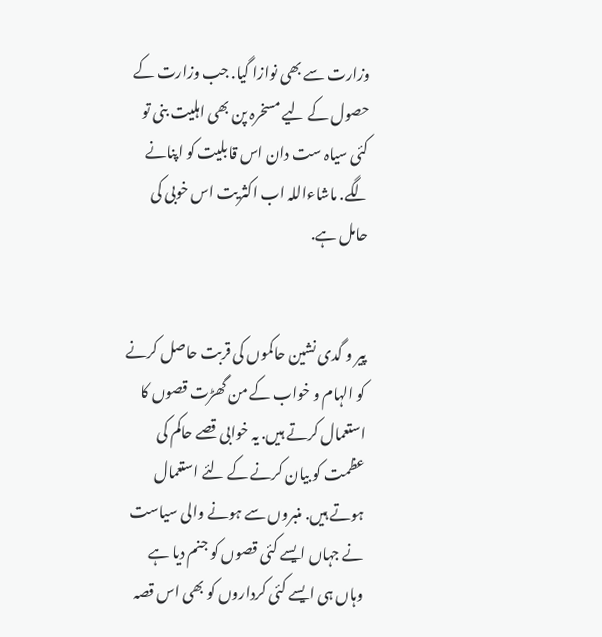وزارت سے بھی نوازا گیا. جب وزارت کے حصول کے لیے مسخرہ پن بھی اہلیت بنی تو کئی سیاہ ست دان اس قابلیت کو اپنانے لگے. ماشاءاللہ اب اکثریت اس خوبی کی حامل ہے.


پیر و گدی نشین حاکموں کی قربت حاصل کرنے کو الہام و خواب کے من گھڑت قصوں کا استعمال کرتے ہیں. یہ خوابی قصے حاکم کی عظمت کو بیان کرنے کے لئے استعمال ہوتے ہیں. منبروں سے ہونے والی سیاست نے جہاں ایسے کئی قصوں کو جنم دیا ہے وہاں ہی ایسے کئی کرداروں کو بھی اس قصہ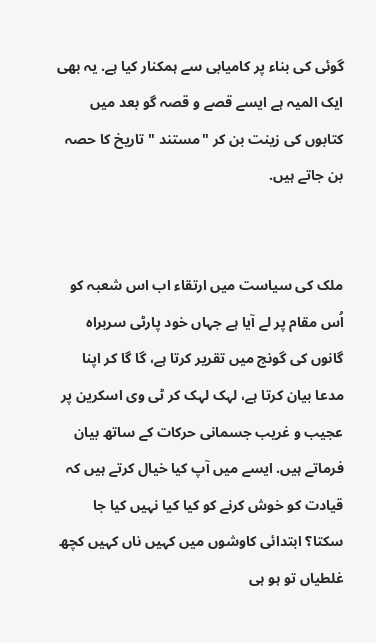گوئی کی بناء پر کامیابی سے ہمکنار کیا ہے. یہ بھی ایک المیہ ہے ایسے قصے و قصہ گو بعد میں کتابوں کی زینت بن کر "مستند " تاریخ کا حصہ بن جاتے ہیں.


ملک کی سیاست میں ارتقاء اب اس شعبہ کو اُس مقام پر لے آیا ہے جہاں خود پارٹی سربراہ گانوں کی گونج میں تقریر کرتا ہے، گا گا کر اپنا مدعا بیان کرتا ہے، لہک لہک کر ٹی وی اسکرین پر عجیب و غریب جسمانی حرکات کے ساتھ بیان فرماتے ہیں. ایسے میں آپ کیا خیال کرتے ہیں کہ قیادت کو خوش کرنے کو کیا کیا نہیں کیا جا سکتا؟ ابتدائی کاوشوں میں کہیں ناں کہیں کچھ غلطیاں تو ہو ہی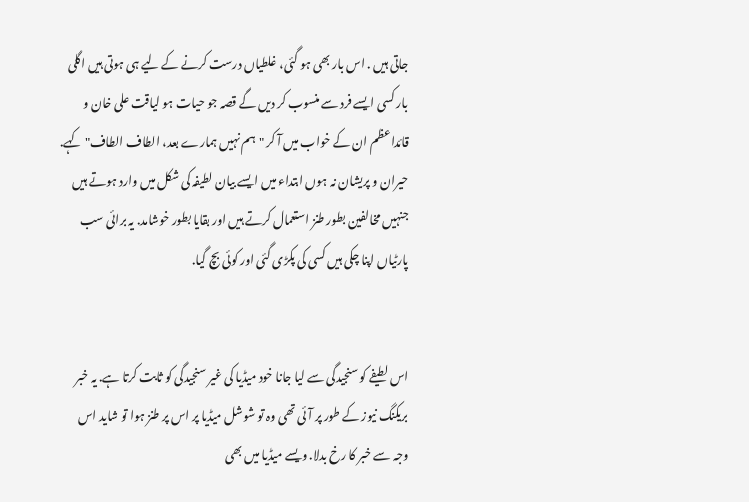جاتی ہیں . اس بار بھی ہو گئی، غلطیاں درست کرنے کے لیے ہی ہوتی ہیں اگلی بار کسی ایسے فرد سے منسوب کر دیں گے قصہ جو حیات ہو لیاقت علی خان و قائداعظم ان کے خواب میں آ کر "ہم نہیں ہمارے بعد، الطاف الطاف" کہے. حیران و پریشان نہ ہوں ابتداء میں ایسے بیان لطیفہ کی شکل میں وارد ہوتے ہیں جنہیں مخالفین بطور طنز استعمال کرتے ہیں اور بقایا بطور خوشامد. یہ برائی سب پارٹیاں اپنا چکی ہیں کسی کی پکڑی گئی اور کوئی بچ گیا.


اس لطیفے کو سنجیدگی سے لیا جانا خود میڈیا کی غیر سنجیدگی کو ثابت کرتا ہے. یہ خبر بریکنگ نیوز کے طور پر آئی تھی وہ تو شوشل میڈیا پر اس پر طنز ہوا تو شاید اس وجہ سے خبر کا رخ بدلا. ویسے میڈیا میں بھی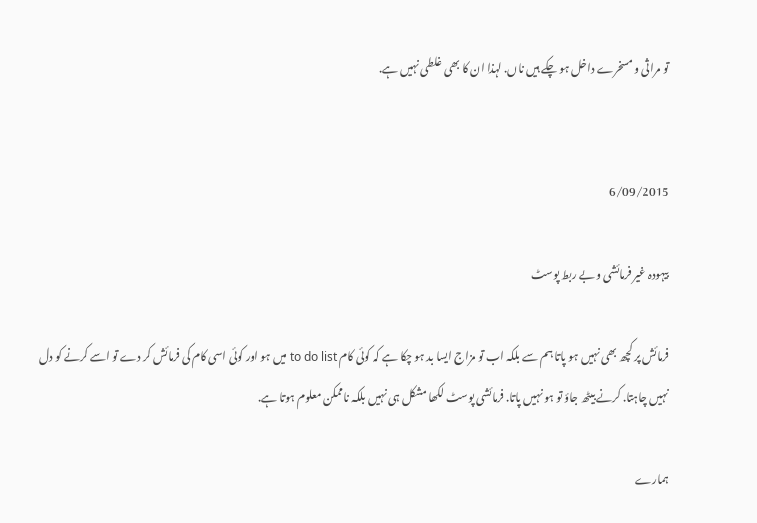تو مراثی و مسخرے داخل ہو چکے ہیں ناں. لہذا ان کا بھی غلطی نہیں ہے.


6/09/2015

بیہودہ غیر فرمائشی و بے ربط پوسٹ

فرمائش پر کچھ بھی نہیں ہو پاتا ہم سے بلکہ اب تو مزاج ایسا بد ہو چکا ہے کہ کوئی کام to do list میں ہو اور کوئی اسی کام کی فرمائش کر دے تو اسے کرنے کو دل نہیں چاہتا. کرنے بیٹھ جاؤ تو ہو نہیں پاتا. فرمائشی پوسٹ لکھا مشکل ہی نہیں بلکہ ناممکن معلوم ہوتا ہے.

ہمارے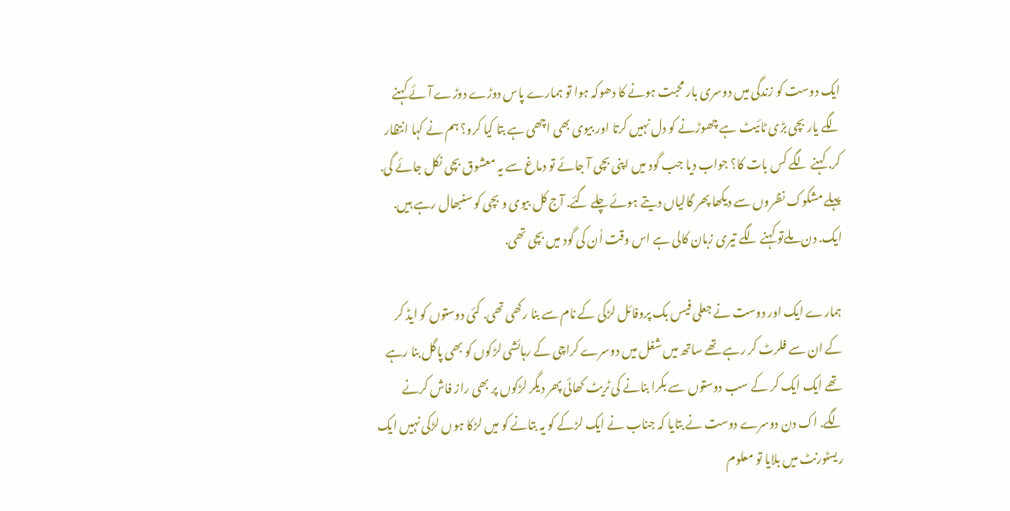ایک دوست کو زندگی میں دوسری بار محبت ہونے کا دھوکہ ہوا تو ہمارے پاس دوڑے دوڑے آئے کہنے لگے یار بچی بڑی ٹائیٹ ہے چھوڑنے کو دل نہیں کرتا اور بیوی بھی اچھی ہے بتا کیا کرو؟ ہم نے کہا انتظار کر. کہنے لگے کس بات کا؟ جواب دیا جب گود میں اپنی بچی آ جائے تو دماغ سے یہ معشوق بچی نکل جائے گی. پہلے مشکوک نظروں سے دیکھا پھر گالیاں دیتے ہوئے چلے گئے. آج کل بیوی و بچی کو سنبھال رہے ہیں. ایک. دن ملےتو کہنے لگے تیری زبان کالی ہے اس وقت اُن کی گود میں بچی تھی.

ہمارے ایک اور دوست نے جعلی فیس بک پروفائل لڑکی کے نام سے بنا رکھی تھی. کئی دوستوں کو ایڈ کر کے ان سے فلرٹ کر رہے تھے ساتھ میں شغل میں دوسرے کراچی کے رہائشی لڑکوں کو بھی پاگل بنا رہے تھے ایک ایک کر کے سب دوستوں سے بکرا بنانے کی ٹریٹ کھائی پھر دیگر لڑکوں پر بھی راز فاش کرنے لگے. اک دن دوسرے دوست نے بتایا کہ جناب نے ایک لڑکے کو یہ بتانے کو میں لڑکا ہوں لڑکی نہیں ایک ریسٹورنٹ میں بلایا تو معلوم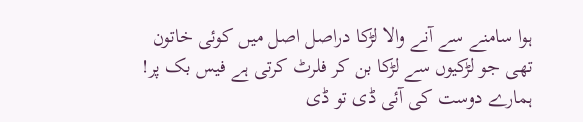ہوا سامنے سے آنے والا لڑکا دراصل اصل میں کوئی خاتون تھی جو لڑکیوں سے لڑکا بن کر فلرٹ کرتی ہے فیس بک پر! ہمارے دوست کی آئی ڈی تو ڈی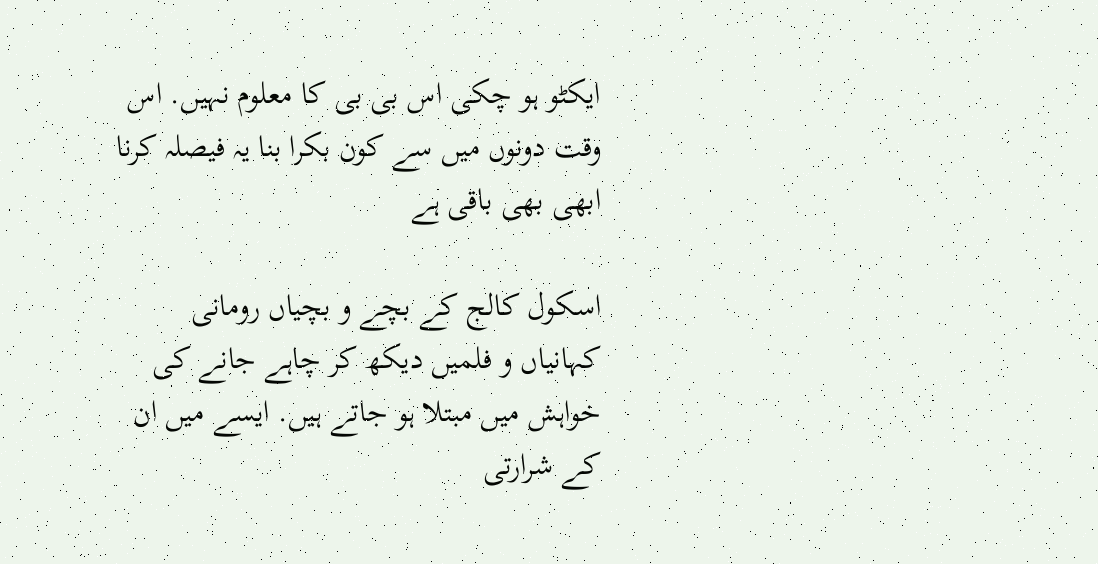ایکٹو ہو چکی اس بی بی کا معلوم نہیں. اس وقت دونوں میں سے کون بکرا بنا یہ فیصلہ کرنا ابھی بھی باقی ہے

اسکول کالج کے بچے و بچیاں رومانی کہانیاں و فلمیں دیکھ کر چاہے جانے کی خواہش میں مبتلا ہو جاتے ہیں. ایسے میں ان کے شرارتی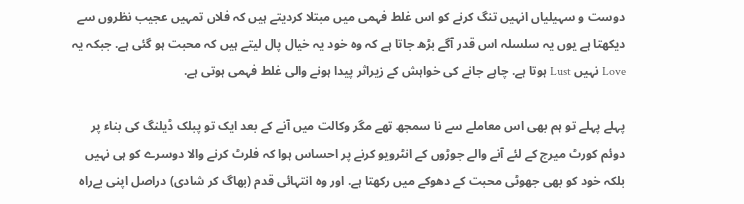دوست و سہیلیاں انہیں تنگ کرنے کو اس غلط فہمی میں مبتلا کردیتے ہیں کہ فلاں تمہیں عجیب نظروں سے دیکھتا ہے یوں یہ سلسلہ اس قدر آگے بڑھ جاتا ہے کہ وہ خود یہ خیال پال لیتے ہیں کہ محبت ہو گئی ہے. جبکہ یہ Love نہیں Lust ہوتا ہے. چاہے جانے کی خواہش کے زیراثر پیدا ہونے والی غلط فہمی ہوتی ہے.

پہلے پہلے تو ہم بھی اس معاملے سے نا سمجھ تھے مگر وکالت میں آنے کے بعد ایک تو پبلک ڈیلنگ کی بناء پر دوئم کورٹ میرج کے لئے آنے والے جوڑوں کے انٹرویو کرنے پر احساس ہوا کہ فلرٹ کرنے والا دوسرے کو ہی نہیں بلکہ خود کو بھی جھوٹی محبت کے دھوکے میں رکھتا ہے. اور وہ انتہائی قدم (بھاگ کر شادی) دراصل اپنی بےراہ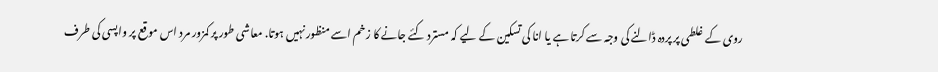روی کے غلطی پر پردہ ڈالنے کی وجہ سے کرتا ہے یا انا کی تسکین کے لیے کہ مسترد کئے جانے کا زخم اسے منظور نہیں ہوتا. معاشی طور پر کمزور مرد اس موقع پر واپسی کی طرف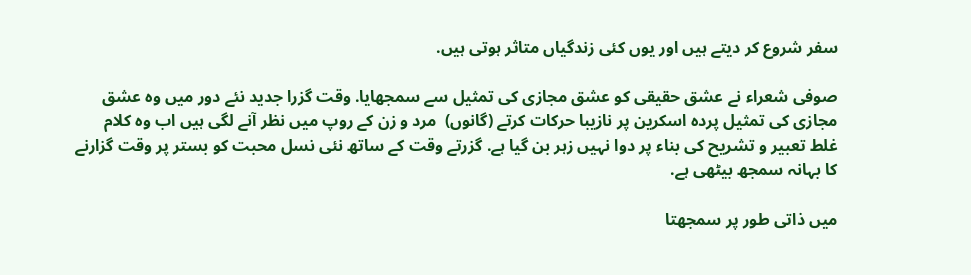سفر شروع کر دیتے ہیں اور یوں کئی زندگیاں متاثر ہوتی ہیں.

صوفی شعراء نے عشق حقیقی کو عشق مجازی کی تمثیل سے سمجھایا. وقت گزرا جدید نئے دور میں وہ عشق مجازی کی تمثیل پردہ اسکرین پر نازیبا حرکات کرتے (گانوں)  مرد و زن کے روپ میں نظر آنے لگی ہیں اب وہ کلام غلط تعبیر و تشریح کی بناء پر دوا نہیں زہر بن گیا ہے. گزرتے وقت کے ساتھ نئی نسل محبت کو بستر پر وقت گزارنے کا بہانہ سمجھ بیٹھی ہے.

میں ذاتی طور پر سمجھتا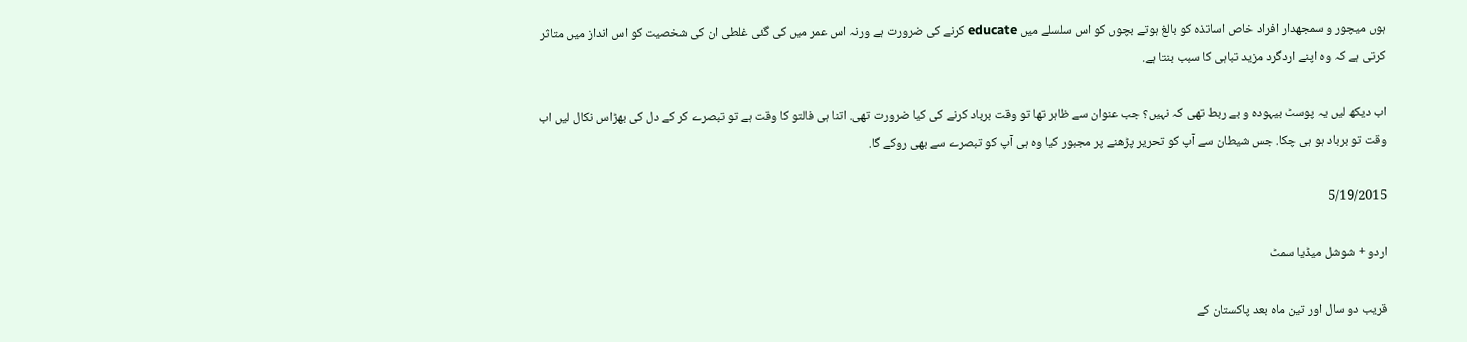ہوں میچور و سمجھدار افراد خاص اساتذہ کو بالغ ہوتے بچوں کو اس سلسلے میں educate کرنے کی ضرورت ہے ورنہ اس عمر میں کی گئی غلطی ان کی شخصیت کو اس انداز میں متاثر کرتی ہے کہ وہ اپنے اردگرد مزید تباہی کا سبب بنتا ہے.

اب دیکھ لیں یہ پوسٹ بیہودہ و بے ربط تھی کہ نہیں؟ جب عنوان سے ظاہر تھا تو وقت برباد کرنے کی کیا ضرورت تھی. اتنا ہی فالتو کا وقت ہے تو تبصرے کر کے دل کی بھڑاس نکال لیں اب وقت تو برباد ہو ہی چکا. جس شیطان سے آپ کو تحریر پڑھنے پر مجبور کیا وہ ہی آپ کو تبصرے سے بھی روکے گا.

5/19/2015

اردو + شوشل میڈیا سمٹ

قریب دو سال اور تین ماہ بعد پاکستان کے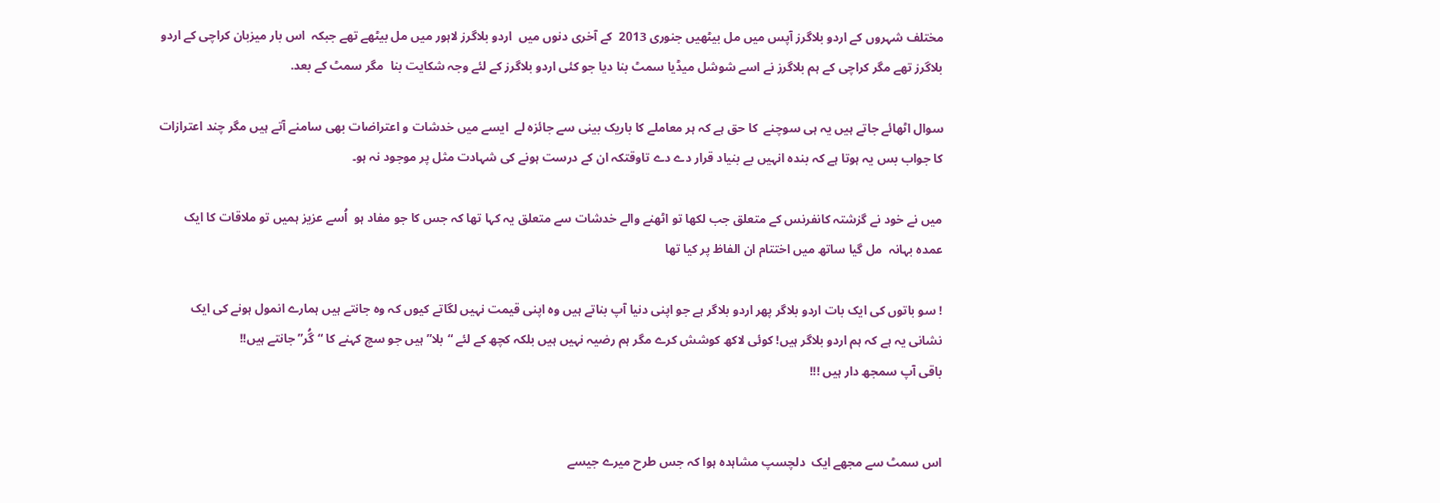مختلف شہروں کے اردو بلاگرز آپس میں مل بیٹھیں جنوری 2013  کے آخری دنوں میں  اردو بلاگرز لاہور میں مل بیٹھے تھے جبکہ  اس بار میزبان کراچی کے اردو بلاگرز تھے مگر کراچی کے ہم بلاگرز نے اسے شوشل میڈیا سمٹ بنا دیا جو کئی اردو بلاگرز کے لئے وجہ شکایت بنا  مگر سمٹ کے بعد.

سوال اٹھائے جاتے ہیں یہ ہی سوچنے  کا حق ہے کہ ہر معاملے کا باریک بینی سے جائزہ لے  ایسے میں خدشات و اعتراضات بھی سامنے آتے ہیں مگر چند اعترازات کا جواب بس یہ ہوتا ہے کہ بندہ انہیں بے بنیاد قرار دے دے تاوقتکہ ان کے درست ہونے کی شہادت مثل پر موجود نہ ہو۔

میں نے خود نے گزشتہ کانفرنس کے متعلق جب لکھا تو اٹھنے والے خدشات سے متعلق یہ کہا تھا کہ جس کا جو مفاد ہو  اُسے عزیز ہمیں تو ملاقات کا ایک عمدہ بہانہ  مل گیا ساتھ میں اختتام ان الفاظ پر کیا تھا

! سو باتوں کی ایک بات اردو بلاگر پھر اردو بلاگر ہے جو اپنی دنیا آپ بناتے ہیں وہ اپنی قیمت نہیں لگاتے کیوں کہ وہ جانتے ہیں ہمارے انمول ہونے کی ایک نشانی یہ ہے کہ ہم اردو بلاگر ہیں! کوئی لاکھ کوشش کرے مگر ہم رضیہ نہیں ہیں بلکہ کچھ کے لئے “بلا” ہیں جو سچ کہنے کا “گُر” جانتے ہیں!!
باقی آپ سمجھ دار ہیں !!!


اس سمٹ سے مجھے ایک  دلچسپ مشاہدہ ہوا کہ جس طرح میرے جیسے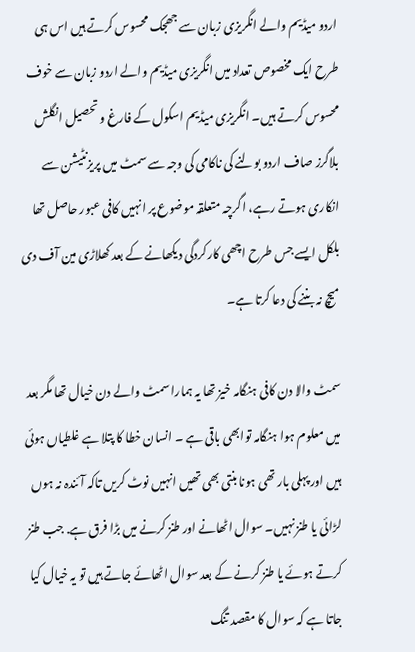اردو میڈیم والے انگریزی زبان سے جھجک محسوس کرتے ہیں اس ہی طرح ایک مخصوص تعداد میں انگریزی میڈیم والے اردو زبان سے خوف محسوس کرتے ہیں۔ انگریزی میڈیم اسکول کے فارغ و تحصیل انگلش بلاگرز صاف اردو بولنے کی ناکامی کی وجہ سے سمٹ میں پریزنٹیشن سے انکاری ہوتے رہے، اگرچہ متعلقہ موضوع پر انہیں کافی عبور حاصل تھا بلکل ایسے جس طرح اچھی کارکردگی دیکھانے کے بعد کھلاڑی مین آف دی میچ نہ بننے کی دعا کرتا ہے۔

سمٹ والا دن کافی ہنگامہ خیز تھا یہ ہمارا سمٹ والے دن خیال تھا مگر بعد میں معلوم ہوا ہنگامہ توابھی باقی ہے ۔ انسان خطا کا پتلا ہے غلطیاں ہوئی ہیں اور پہلی بار تھی ہونا بنتی بھی تھیں انہیں نوٹ کریں تاکہ آئندہ نہ ہوں لڑائی یا طنز نہیں۔ سوال اٹھانے اور طنز کرنے میں بڑا فرق ہے. جب طنز کرتے ہوئے یا طنز کرنے کے بعد سوال اٹھائے جاتے ہیں تو یہ خیال کیا جاتا ہے کہ سوال کا مقصد تنگ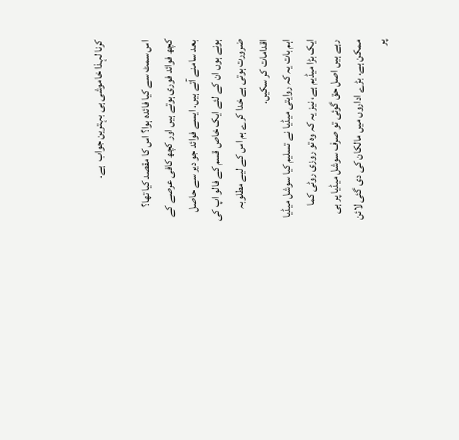کرنا لہذا خاموشی ہی بہترین جواب  ہے.

اس سمٹ سے کیا فائدہ ہوا؟ اس کا مقصد کیا تھا؟ کچھ فوائد فوری ہوتے ہیں اور کچھ کافی عرصے کے بعد سامنے آتے ہیں. ایسے فوائد جو دیر سے حاصل ہونے ہوں ان کے لئے ایک خاص قسم کے فالو اپ کی ضرورت ہوتی ہے خدا کرے ہم اس کے لیے مطلوبہ اقدامات کر سکیں.
اہم بات یہ کہ روایتی میڈیا نے تسلیم کیا سوشل میڈیا ایک بڑا میڈیم ہے، نیز یہ کہ وہ تو روزی روٹی کما رہے ہیں اصل حق گوئی تو صرف سوشل میڈیا پر ہی ممکن ہے. بڑے اداروں میں مالکان کی دی گئی لائن پر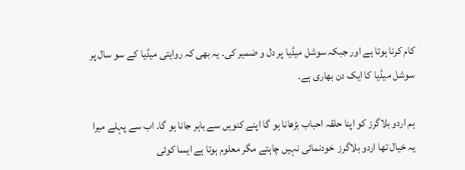کام کرنا ہوتا ہے اور جبکہ سوشل میڈیا پر دل و ضمیر کی. یہ بھی کہ روایتی میڈیا کے سو سال پر سوشل میڈیا کا ایک دن بھاری ہے.

ہم اردو بلاگرز کو اپنا حلقہ احباب بڑھانا ہو گا اپنے کنویں سے باہر جانا ہو گا. اب سے پہلے میرا یہ خیال تھا اردو بلاگرز  خودنمائی نہیں چاہتے مگر معلوم ہوتا ہے ایسا کوئی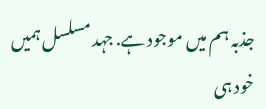جذبہ ہم میں موجود ہے. جہد مسلسل ہمیں خود ہی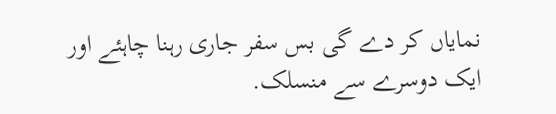نمایاں کر دے گی بس سفر جاری رہنا چاہئے اور ایک دوسرے سے منسلک.